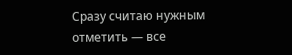Сразу считаю нужным отметить — все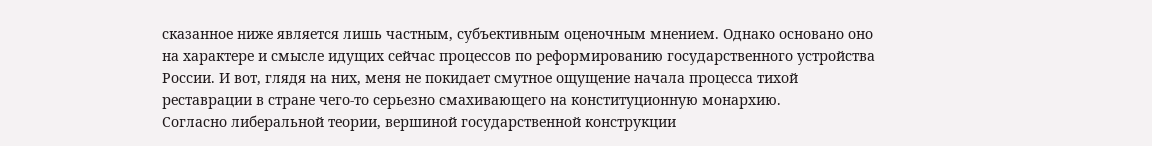сказанное ниже является лишь частным, субъективным оценочным мнением. Однако основано оно на характере и смысле идущих сейчас процессов по реформированию государственного устройства России. И вот, глядя на них, меня не покидает смутное ощущение начала процесса тихой реставрации в стране чего-то серьезно смахивающего на конституционную монархию.
Согласно либеральной теории, вершиной государственной конструкции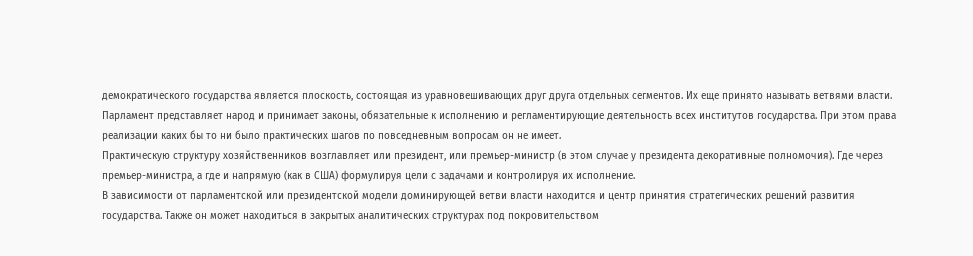демократического государства является плоскость, состоящая из уравновешивающих друг друга отдельных сегментов. Их еще принято называть ветвями власти.
Парламент представляет народ и принимает законы, обязательные к исполнению и регламентирующие деятельность всех институтов государства. При этом права реализации каких бы то ни было практических шагов по повседневным вопросам он не имеет.
Практическую структуру хозяйственников возглавляет или президент, или премьер-министр (в этом случае у президента декоративные полномочия). Где через премьер-министра, а где и напрямую (как в США) формулируя цели с задачами и контролируя их исполнение.
В зависимости от парламентской или президентской модели доминирующей ветви власти находится и центр принятия стратегических решений развития государства. Также он может находиться в закрытых аналитических структурах под покровительством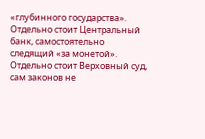«глубинного государства».
Отдельно стоит Центральный банк, самостоятельно следящий «за монетой». Отдельно стоит Верховный суд, сам законов не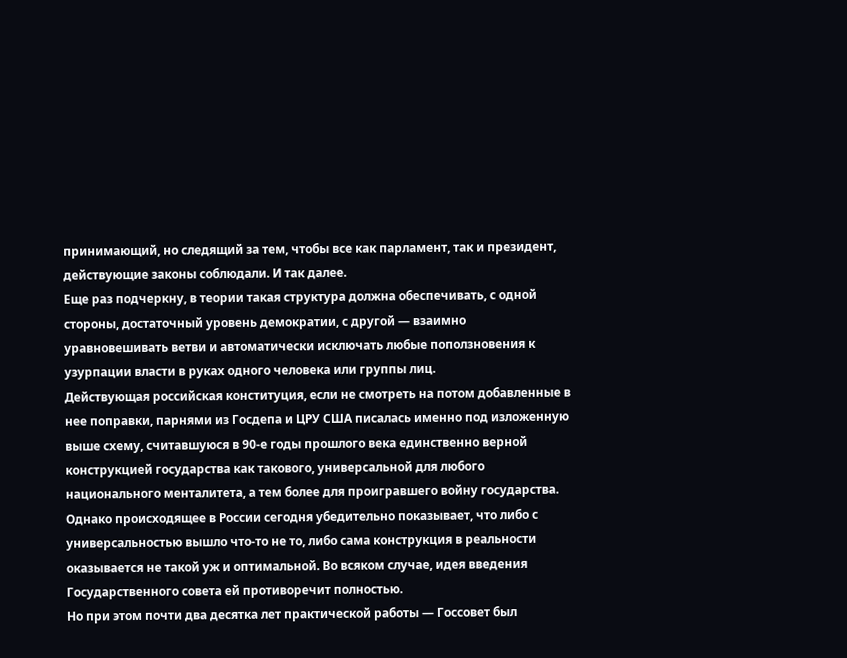принимающий, но следящий за тем, чтобы все как парламент, так и президент, действующие законы соблюдали. И так далее.
Еще раз подчеркну, в теории такая структура должна обеспечивать, с одной стороны, достаточный уровень демократии, с другой — взаимно уравновешивать ветви и автоматически исключать любые поползновения к узурпации власти в руках одного человека или группы лиц.
Действующая российская конституция, если не смотреть на потом добавленные в нее поправки, парнями из Госдепа и ЦРУ США писалась именно под изложенную выше схему, считавшуюся в 90-е годы прошлого века единственно верной конструкцией государства как такового, универсальной для любого национального менталитета, а тем более для проигравшего войну государства.
Однако происходящее в России сегодня убедительно показывает, что либо с универсальностью вышло что-то не то, либо сама конструкция в реальности оказывается не такой уж и оптимальной. Во всяком случае, идея введения Государственного совета ей противоречит полностью.
Но при этом почти два десятка лет практической работы — Госсовет был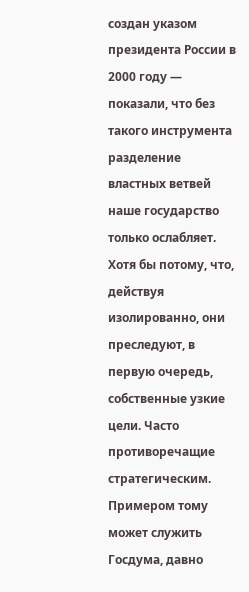создан указом президента России в 2000 году — показали, что без такого инструмента разделение властных ветвей наше государство только ослабляет. Хотя бы потому, что, действуя изолированно, они преследуют, в первую очередь, собственные узкие цели. Часто противоречащие стратегическим.
Примером тому может служить Госдума, давно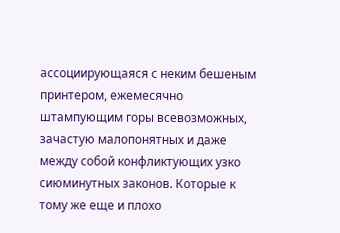ассоциирующаяся с неким бешеным принтером, ежемесячно штампующим горы всевозможных, зачастую малопонятных и даже между собой конфликтующих узко сиюминутных законов. Которые к тому же еще и плохо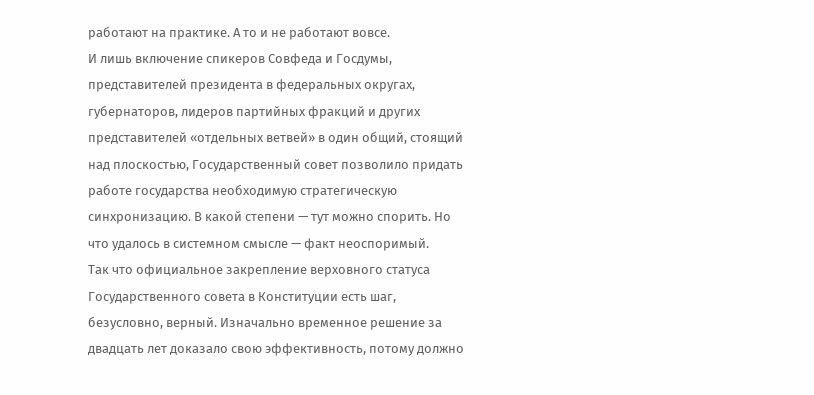работают на практике. А то и не работают вовсе.
И лишь включение спикеров Совфеда и Госдумы, представителей президента в федеральных округах, губернаторов, лидеров партийных фракций и других представителей «отдельных ветвей» в один общий, стоящий над плоскостью, Государственный совет позволило придать работе государства необходимую стратегическую синхронизацию. В какой степени — тут можно спорить. Но что удалось в системном смысле — факт неоспоримый.
Так что официальное закрепление верховного статуса Государственного совета в Конституции есть шаг, безусловно, верный. Изначально временное решение за двадцать лет доказало свою эффективность, потому должно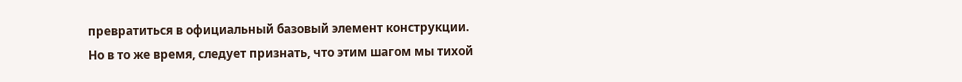превратиться в официальный базовый элемент конструкции.
Но в то же время, следует признать, что этим шагом мы тихой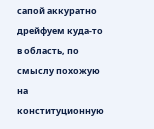сапой аккуратно дрейфуем куда-то в область, по смыслу похожую на конституционную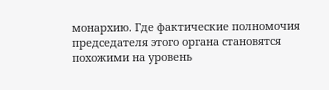монархию. Где фактические полномочия председателя этого органа становятся похожими на уровень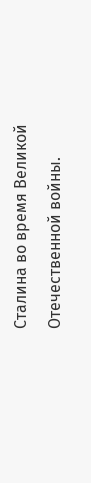Сталина во время Великой Отечественной войны.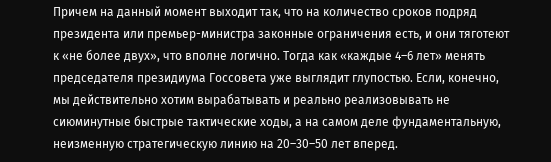Причем на данный момент выходит так, что на количество сроков подряд президента или премьер-министра законные ограничения есть, и они тяготеют к «не более двух», что вполне логично. Тогда как «каждые 4–6 лет» менять председателя президиума Госсовета уже выглядит глупостью. Если, конечно, мы действительно хотим вырабатывать и реально реализовывать не сиюминутные быстрые тактические ходы, а на самом деле фундаментальную, неизменную стратегическую линию на 20–30–50 лет вперед.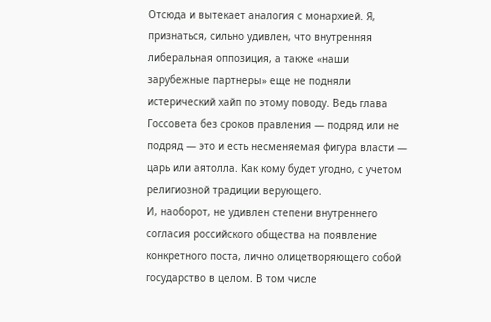Отсюда и вытекает аналогия с монархией. Я, признаться, сильно удивлен, что внутренняя либеральная оппозиция, а также «наши зарубежные партнеры» еще не подняли истерический хайп по этому поводу. Ведь глава Госсовета без сроков правления — подряд или не подряд — это и есть несменяемая фигура власти — царь или аятолла. Как кому будет угодно, с учетом религиозной традиции верующего.
И, наоборот, не удивлен степени внутреннего согласия российского общества на появление конкретного поста, лично олицетворяющего собой государство в целом. В том числе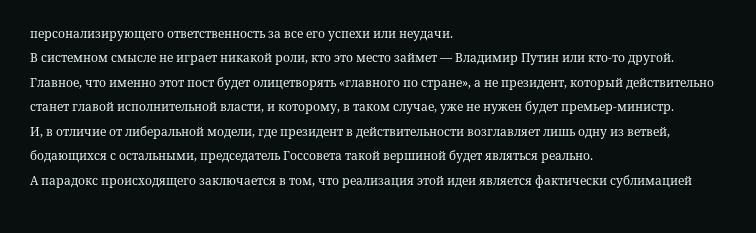персонализирующего ответственность за все его успехи или неудачи.
В системном смысле не играет никакой роли, кто это место займет — Владимир Путин или кто-то другой. Главное, что именно этот пост будет олицетворять «главного по стране», а не президент, который действительно станет главой исполнительной власти, и которому, в таком случае, уже не нужен будет премьер-министр.
И, в отличие от либеральной модели, где президент в действительности возглавляет лишь одну из ветвей, бодающихся с остальными, председатель Госсовета такой вершиной будет являться реально.
А парадокс происходящего заключается в том, что реализация этой идеи является фактически сублимацией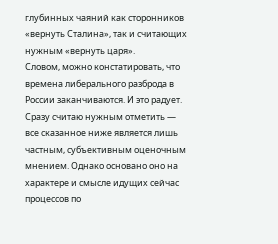глубинных чаяний как сторонников «вернуть Сталина», так и считающих нужным «вернуть царя».
Словом, можно констатировать, что времена либерального разброда в России заканчиваются. И это радует.
Сразу считаю нужным отметить — все сказанное ниже является лишь частным, субъективным оценочным мнением. Однако основано оно на характере и смысле идущих сейчас процессов по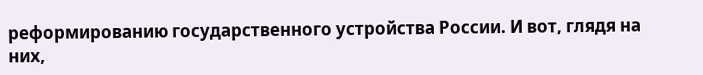реформированию государственного устройства России. И вот, глядя на них,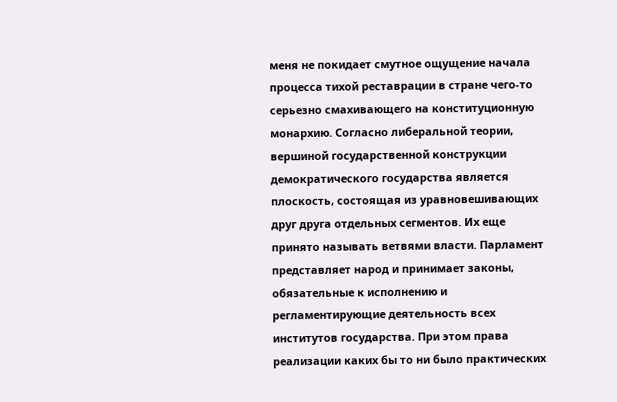меня не покидает смутное ощущение начала процесса тихой реставрации в стране чего-то серьезно смахивающего на конституционную монархию. Согласно либеральной теории, вершиной государственной конструкции демократического государства является плоскость, состоящая из уравновешивающих друг друга отдельных сегментов. Их еще принято называть ветвями власти. Парламент представляет народ и принимает законы, обязательные к исполнению и регламентирующие деятельность всех институтов государства. При этом права реализации каких бы то ни было практических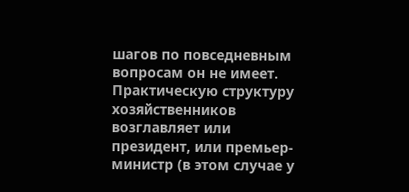шагов по повседневным вопросам он не имеет. Практическую структуру хозяйственников возглавляет или президент, или премьер-министр (в этом случае у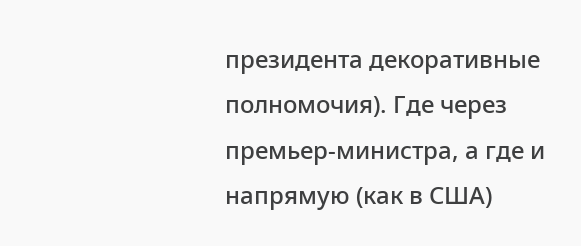президента декоративные полномочия). Где через премьер-министра, а где и напрямую (как в США)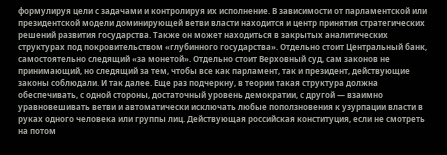формулируя цели с задачами и контролируя их исполнение. В зависимости от парламентской или президентской модели доминирующей ветви власти находится и центр принятия стратегических решений развития государства. Также он может находиться в закрытых аналитических структурах под покровительством «глубинного государства». Отдельно стоит Центральный банк, самостоятельно следящий «за монетой». Отдельно стоит Верховный суд, сам законов не принимающий, но следящий за тем, чтобы все как парламент, так и президент, действующие законы соблюдали. И так далее. Еще раз подчеркну, в теории такая структура должна обеспечивать, с одной стороны, достаточный уровень демократии, с другой — взаимно уравновешивать ветви и автоматически исключать любые поползновения к узурпации власти в руках одного человека или группы лиц. Действующая российская конституция, если не смотреть на потом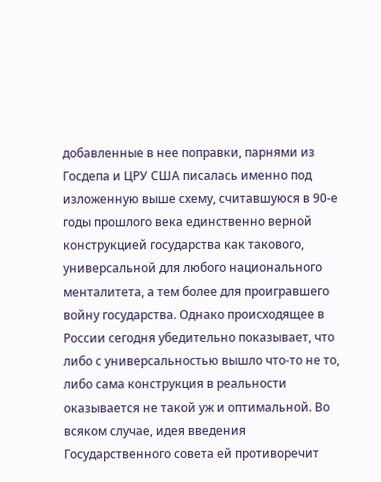добавленные в нее поправки, парнями из Госдепа и ЦРУ США писалась именно под изложенную выше схему, считавшуюся в 90-е годы прошлого века единственно верной конструкцией государства как такового, универсальной для любого национального менталитета, а тем более для проигравшего войну государства. Однако происходящее в России сегодня убедительно показывает, что либо с универсальностью вышло что-то не то, либо сама конструкция в реальности оказывается не такой уж и оптимальной. Во всяком случае, идея введения Государственного совета ей противоречит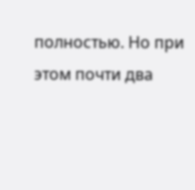полностью. Но при этом почти два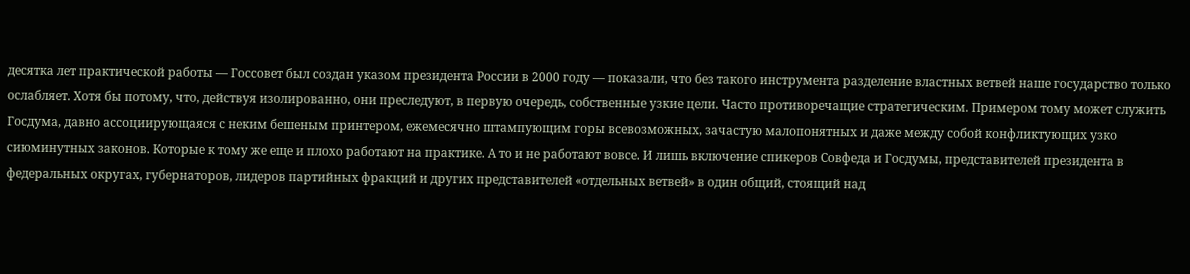десятка лет практической работы — Госсовет был создан указом президента России в 2000 году — показали, что без такого инструмента разделение властных ветвей наше государство только ослабляет. Хотя бы потому, что, действуя изолированно, они преследуют, в первую очередь, собственные узкие цели. Часто противоречащие стратегическим. Примером тому может служить Госдума, давно ассоциирующаяся с неким бешеным принтером, ежемесячно штампующим горы всевозможных, зачастую малопонятных и даже между собой конфликтующих узко сиюминутных законов. Которые к тому же еще и плохо работают на практике. А то и не работают вовсе. И лишь включение спикеров Совфеда и Госдумы, представителей президента в федеральных округах, губернаторов, лидеров партийных фракций и других представителей «отдельных ветвей» в один общий, стоящий над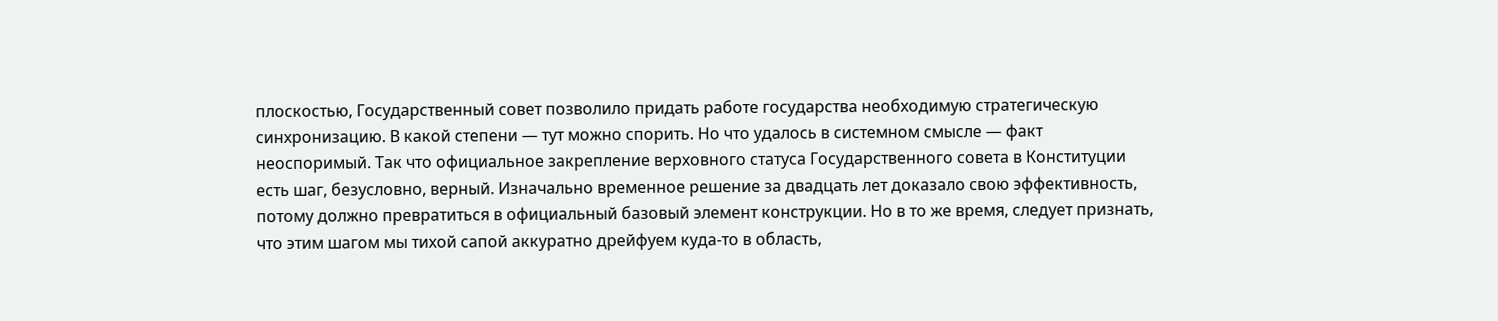плоскостью, Государственный совет позволило придать работе государства необходимую стратегическую синхронизацию. В какой степени — тут можно спорить. Но что удалось в системном смысле — факт неоспоримый. Так что официальное закрепление верховного статуса Государственного совета в Конституции есть шаг, безусловно, верный. Изначально временное решение за двадцать лет доказало свою эффективность, потому должно превратиться в официальный базовый элемент конструкции. Но в то же время, следует признать, что этим шагом мы тихой сапой аккуратно дрейфуем куда-то в область,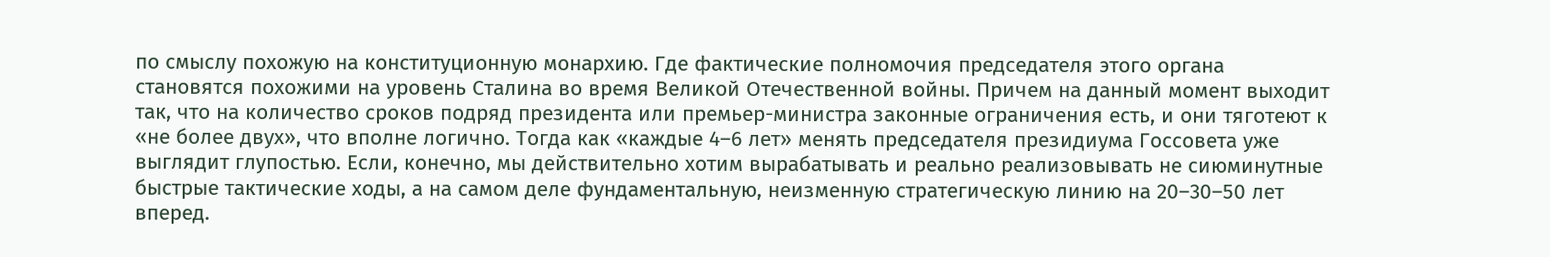по смыслу похожую на конституционную монархию. Где фактические полномочия председателя этого органа становятся похожими на уровень Сталина во время Великой Отечественной войны. Причем на данный момент выходит так, что на количество сроков подряд президента или премьер-министра законные ограничения есть, и они тяготеют к «не более двух», что вполне логично. Тогда как «каждые 4–6 лет» менять председателя президиума Госсовета уже выглядит глупостью. Если, конечно, мы действительно хотим вырабатывать и реально реализовывать не сиюминутные быстрые тактические ходы, а на самом деле фундаментальную, неизменную стратегическую линию на 20–30–50 лет вперед.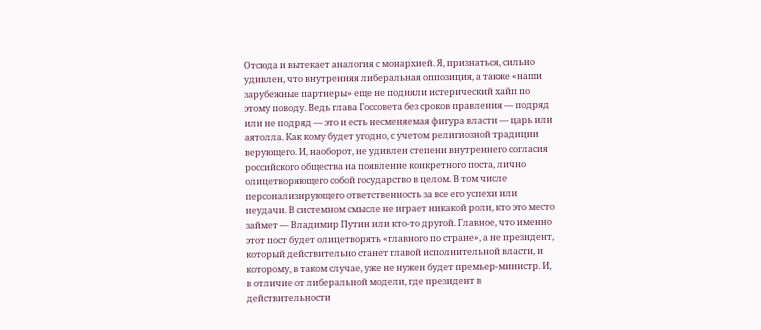Отсюда и вытекает аналогия с монархией. Я, признаться, сильно удивлен, что внутренняя либеральная оппозиция, а также «наши зарубежные партнеры» еще не подняли истерический хайп по этому поводу. Ведь глава Госсовета без сроков правления — подряд или не подряд — это и есть несменяемая фигура власти — царь или аятолла. Как кому будет угодно, с учетом религиозной традиции верующего. И, наоборот, не удивлен степени внутреннего согласия российского общества на появление конкретного поста, лично олицетворяющего собой государство в целом. В том числе персонализирующего ответственность за все его успехи или неудачи. В системном смысле не играет никакой роли, кто это место займет — Владимир Путин или кто-то другой. Главное, что именно этот пост будет олицетворять «главного по стране», а не президент, который действительно станет главой исполнительной власти, и которому, в таком случае, уже не нужен будет премьер-министр. И, в отличие от либеральной модели, где президент в действительности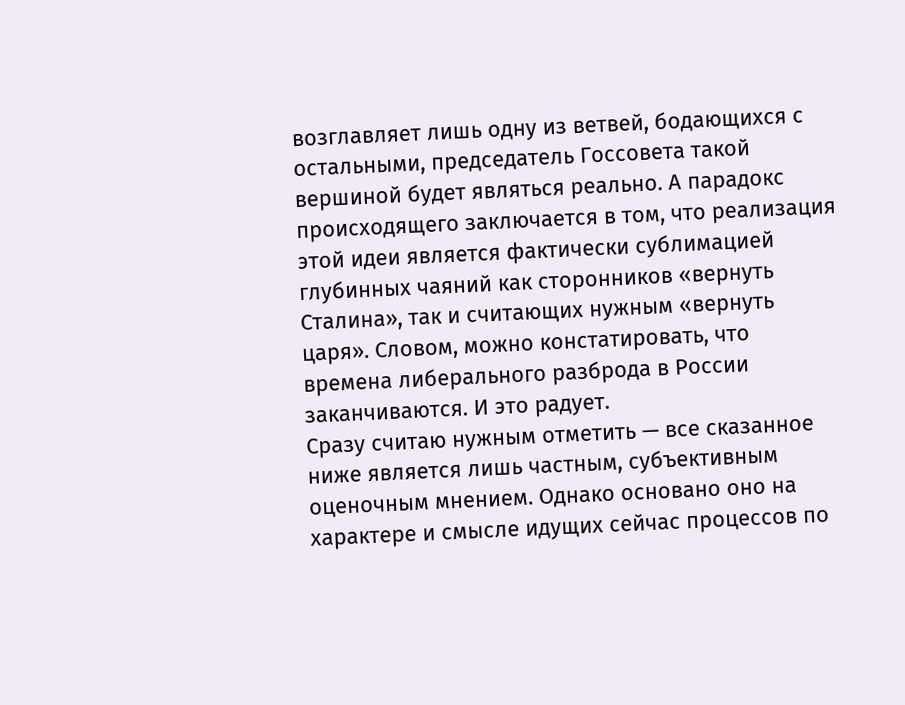возглавляет лишь одну из ветвей, бодающихся с остальными, председатель Госсовета такой вершиной будет являться реально. А парадокс происходящего заключается в том, что реализация этой идеи является фактически сублимацией глубинных чаяний как сторонников «вернуть Сталина», так и считающих нужным «вернуть царя». Словом, можно констатировать, что времена либерального разброда в России заканчиваются. И это радует.
Сразу считаю нужным отметить — все сказанное ниже является лишь частным, субъективным оценочным мнением. Однако основано оно на характере и смысле идущих сейчас процессов по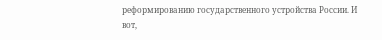реформированию государственного устройства России. И вот,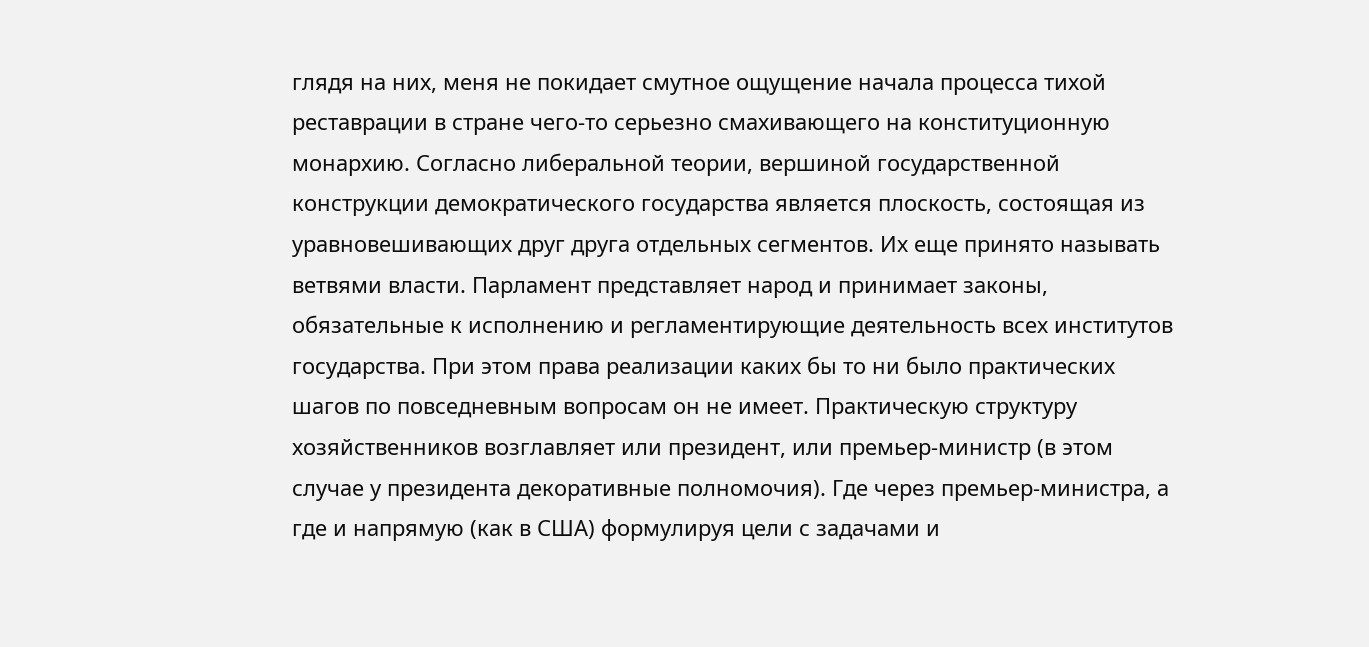глядя на них, меня не покидает смутное ощущение начала процесса тихой реставрации в стране чего-то серьезно смахивающего на конституционную монархию. Согласно либеральной теории, вершиной государственной конструкции демократического государства является плоскость, состоящая из уравновешивающих друг друга отдельных сегментов. Их еще принято называть ветвями власти. Парламент представляет народ и принимает законы, обязательные к исполнению и регламентирующие деятельность всех институтов государства. При этом права реализации каких бы то ни было практических шагов по повседневным вопросам он не имеет. Практическую структуру хозяйственников возглавляет или президент, или премьер-министр (в этом случае у президента декоративные полномочия). Где через премьер-министра, а где и напрямую (как в США) формулируя цели с задачами и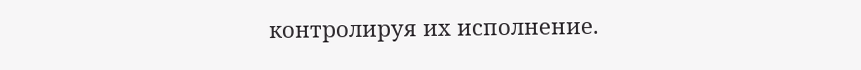контролируя их исполнение.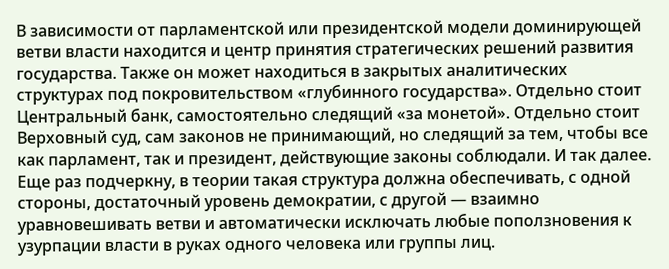В зависимости от парламентской или президентской модели доминирующей ветви власти находится и центр принятия стратегических решений развития государства. Также он может находиться в закрытых аналитических структурах под покровительством «глубинного государства». Отдельно стоит Центральный банк, самостоятельно следящий «за монетой». Отдельно стоит Верховный суд, сам законов не принимающий, но следящий за тем, чтобы все как парламент, так и президент, действующие законы соблюдали. И так далее. Еще раз подчеркну, в теории такая структура должна обеспечивать, с одной стороны, достаточный уровень демократии, с другой — взаимно уравновешивать ветви и автоматически исключать любые поползновения к узурпации власти в руках одного человека или группы лиц.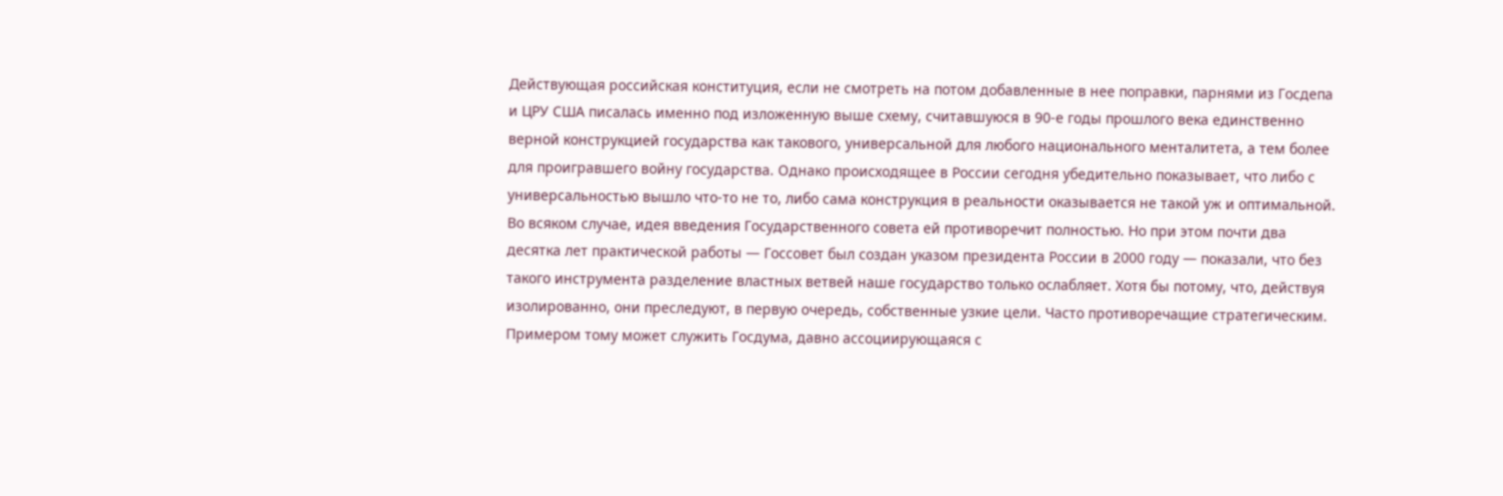Действующая российская конституция, если не смотреть на потом добавленные в нее поправки, парнями из Госдепа и ЦРУ США писалась именно под изложенную выше схему, считавшуюся в 90-е годы прошлого века единственно верной конструкцией государства как такового, универсальной для любого национального менталитета, а тем более для проигравшего войну государства. Однако происходящее в России сегодня убедительно показывает, что либо с универсальностью вышло что-то не то, либо сама конструкция в реальности оказывается не такой уж и оптимальной. Во всяком случае, идея введения Государственного совета ей противоречит полностью. Но при этом почти два десятка лет практической работы — Госсовет был создан указом президента России в 2000 году — показали, что без такого инструмента разделение властных ветвей наше государство только ослабляет. Хотя бы потому, что, действуя изолированно, они преследуют, в первую очередь, собственные узкие цели. Часто противоречащие стратегическим. Примером тому может служить Госдума, давно ассоциирующаяся с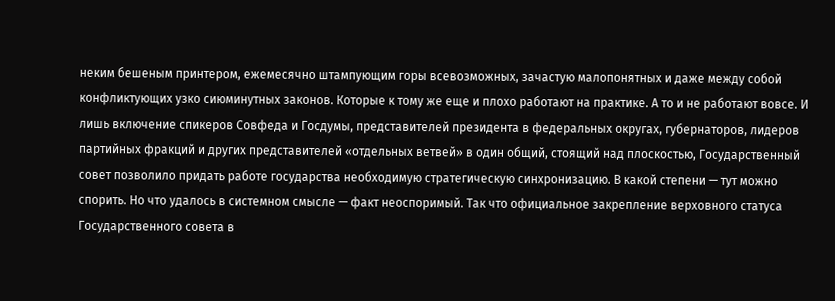неким бешеным принтером, ежемесячно штампующим горы всевозможных, зачастую малопонятных и даже между собой конфликтующих узко сиюминутных законов. Которые к тому же еще и плохо работают на практике. А то и не работают вовсе. И лишь включение спикеров Совфеда и Госдумы, представителей президента в федеральных округах, губернаторов, лидеров партийных фракций и других представителей «отдельных ветвей» в один общий, стоящий над плоскостью, Государственный совет позволило придать работе государства необходимую стратегическую синхронизацию. В какой степени — тут можно спорить. Но что удалось в системном смысле — факт неоспоримый. Так что официальное закрепление верховного статуса Государственного совета в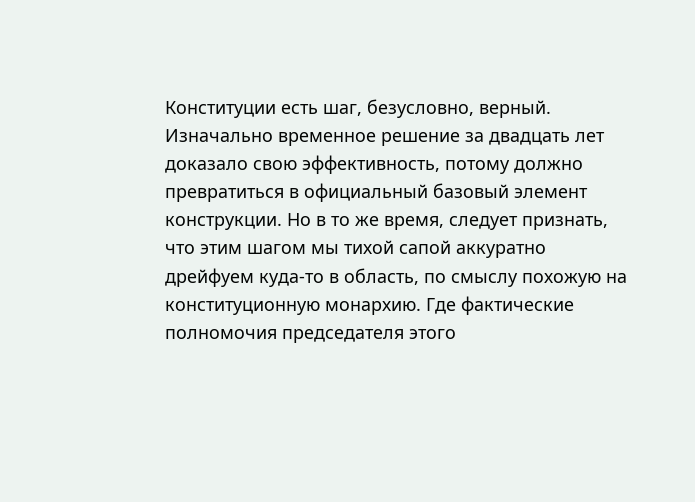Конституции есть шаг, безусловно, верный. Изначально временное решение за двадцать лет доказало свою эффективность, потому должно превратиться в официальный базовый элемент конструкции. Но в то же время, следует признать, что этим шагом мы тихой сапой аккуратно дрейфуем куда-то в область, по смыслу похожую на конституционную монархию. Где фактические полномочия председателя этого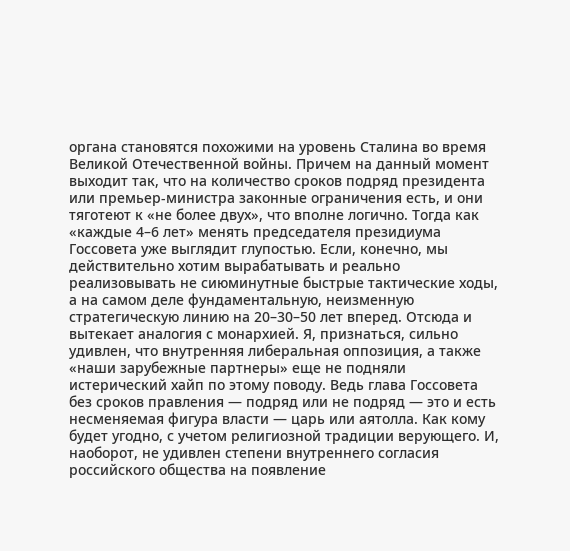органа становятся похожими на уровень Сталина во время Великой Отечественной войны. Причем на данный момент выходит так, что на количество сроков подряд президента или премьер-министра законные ограничения есть, и они тяготеют к «не более двух», что вполне логично. Тогда как «каждые 4–6 лет» менять председателя президиума Госсовета уже выглядит глупостью. Если, конечно, мы действительно хотим вырабатывать и реально реализовывать не сиюминутные быстрые тактические ходы, а на самом деле фундаментальную, неизменную стратегическую линию на 20–30–50 лет вперед. Отсюда и вытекает аналогия с монархией. Я, признаться, сильно удивлен, что внутренняя либеральная оппозиция, а также «наши зарубежные партнеры» еще не подняли истерический хайп по этому поводу. Ведь глава Госсовета без сроков правления — подряд или не подряд — это и есть несменяемая фигура власти — царь или аятолла. Как кому будет угодно, с учетом религиозной традиции верующего. И, наоборот, не удивлен степени внутреннего согласия российского общества на появление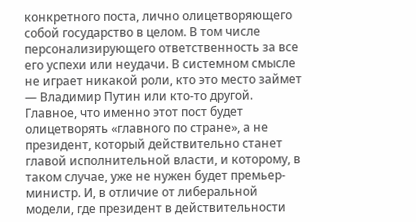конкретного поста, лично олицетворяющего собой государство в целом. В том числе персонализирующего ответственность за все его успехи или неудачи. В системном смысле не играет никакой роли, кто это место займет — Владимир Путин или кто-то другой. Главное, что именно этот пост будет олицетворять «главного по стране», а не президент, который действительно станет главой исполнительной власти, и которому, в таком случае, уже не нужен будет премьер-министр. И, в отличие от либеральной модели, где президент в действительности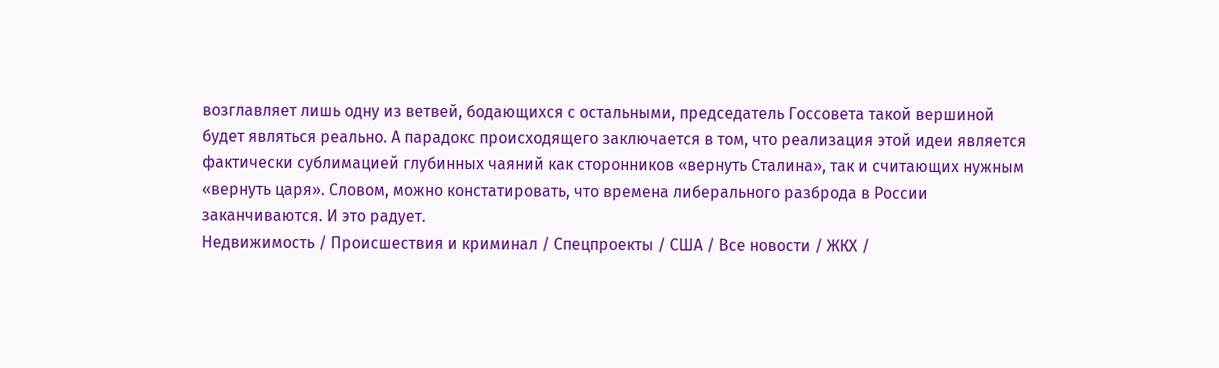возглавляет лишь одну из ветвей, бодающихся с остальными, председатель Госсовета такой вершиной будет являться реально. А парадокс происходящего заключается в том, что реализация этой идеи является фактически сублимацией глубинных чаяний как сторонников «вернуть Сталина», так и считающих нужным «вернуть царя». Словом, можно констатировать, что времена либерального разброда в России заканчиваются. И это радует.
Недвижимость / Происшествия и криминал / Спецпроекты / США / Все новости / ЖКХ /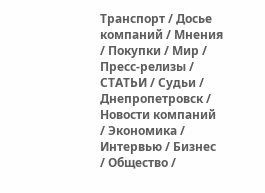Транспорт / Досье компаний / Мнения / Покупки / Мир / Пресс-релизы / СТАТЬИ / Судьи / Днепропетровск / Новости компаний / Экономика / Интервью / Бизнес / Общество /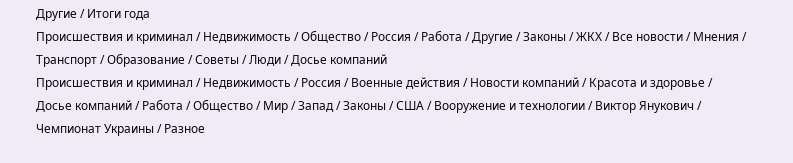Другие / Итоги года
Происшествия и криминал / Недвижимость / Общество / Россия / Работа / Другие / Законы / ЖКХ / Все новости / Мнения / Транспорт / Образование / Советы / Люди / Досье компаний
Происшествия и криминал / Недвижимость / Россия / Военные действия / Новости компаний / Красота и здоровье / Досье компаний / Работа / Общество / Мир / Запад / Законы / США / Вооружение и технологии / Виктор Янукович / Чемпионат Украины / Разное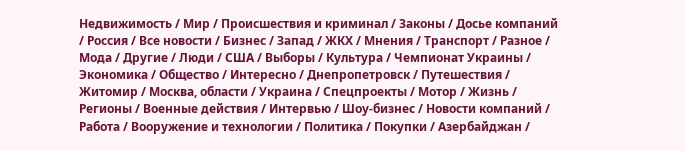Недвижимость / Мир / Происшествия и криминал / Законы / Досье компаний / Россия / Все новости / Бизнес / Запад / ЖКХ / Мнения / Транспорт / Разное / Мода / Другие / Люди / США / Выборы / Культура / Чемпионат Украины / Экономика / Общество / Интересно / Днепропетровск / Путешествия / Житомир / Москва, области / Украина / Спецпроекты / Мотор / Жизнь / Регионы / Военные действия / Интервью / Шоу-бизнес / Новости компаний / Работа / Вооружение и технологии / Политика / Покупки / Азербайджан /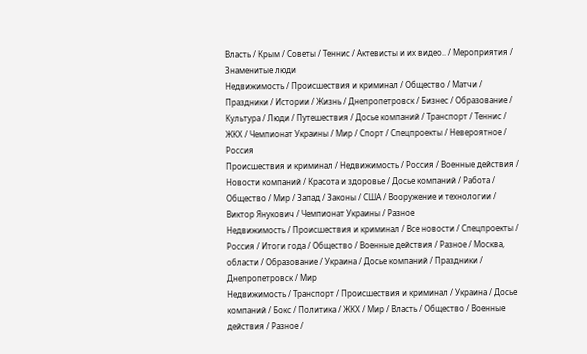Власть / Крым / Советы / Теннис / Актевисты и их видео.. / Мероприятия / Знаменитые люди
Недвижимость / Происшествия и криминал / Общество / Матчи / Праздники / Истории / Жизнь / Днепропетровск / Бизнес / Образование / Культура / Люди / Путешествия / Досье компаний / Транспорт / Теннис / ЖКХ / Чемпионат Украины / Мир / Спорт / Спецпроекты / Невероятное / Россия
Происшествия и криминал / Недвижимость / Россия / Военные действия / Новости компаний / Красота и здоровье / Досье компаний / Работа / Общество / Мир / Запад / Законы / США / Вооружение и технологии / Виктор Янукович / Чемпионат Украины / Разное
Недвижимость / Происшествия и криминал / Все новости / Спецпроекты / Россия / Итоги года / Общество / Военные действия / Разное / Москва, области / Образование / Украина / Досье компаний / Праздники / Днепропетровск / Мир
Недвижимость / Транспорт / Происшествия и криминал / Украина / Досье компаний / Бокс / Политика / ЖКХ / Мир / Власть / Общество / Военные действия / Разное /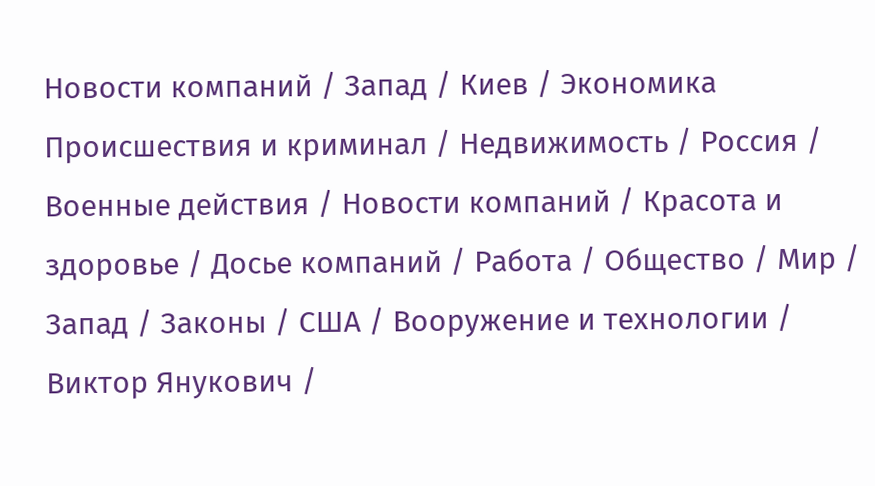Новости компаний / Запад / Киев / Экономика
Происшествия и криминал / Недвижимость / Россия / Военные действия / Новости компаний / Красота и здоровье / Досье компаний / Работа / Общество / Мир / Запад / Законы / США / Вооружение и технологии / Виктор Янукович /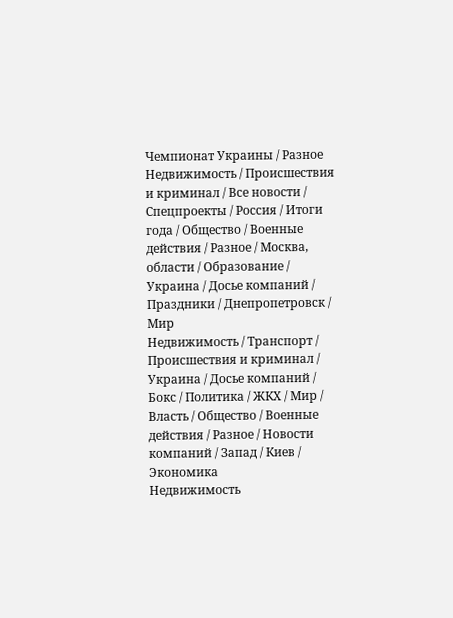Чемпионат Украины / Разное
Недвижимость / Происшествия и криминал / Все новости / Спецпроекты / Россия / Итоги года / Общество / Военные действия / Разное / Москва, области / Образование / Украина / Досье компаний / Праздники / Днепропетровск / Мир
Недвижимость / Транспорт / Происшествия и криминал / Украина / Досье компаний / Бокс / Политика / ЖКХ / Мир / Власть / Общество / Военные действия / Разное / Новости компаний / Запад / Киев / Экономика
Недвижимость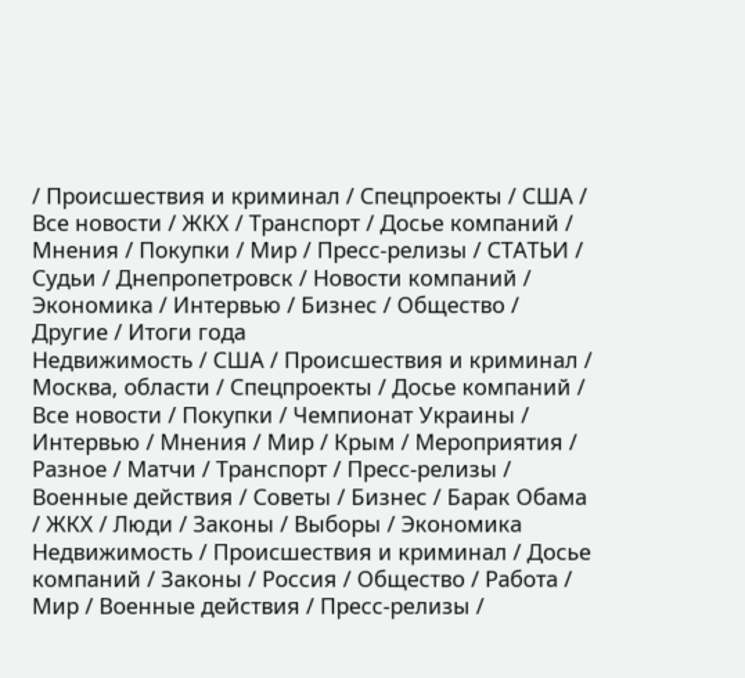/ Происшествия и криминал / Спецпроекты / США / Все новости / ЖКХ / Транспорт / Досье компаний / Мнения / Покупки / Мир / Пресс-релизы / СТАТЬИ / Судьи / Днепропетровск / Новости компаний / Экономика / Интервью / Бизнес / Общество / Другие / Итоги года
Недвижимость / США / Происшествия и криминал / Москва, области / Спецпроекты / Досье компаний / Все новости / Покупки / Чемпионат Украины / Интервью / Мнения / Мир / Крым / Мероприятия / Разное / Матчи / Транспорт / Пресс-релизы / Военные действия / Советы / Бизнес / Барак Обама / ЖКХ / Люди / Законы / Выборы / Экономика
Недвижимость / Происшествия и криминал / Досье компаний / Законы / Россия / Общество / Работа / Мир / Военные действия / Пресс-релизы /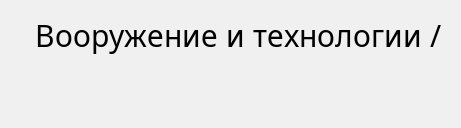Вооружение и технологии /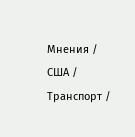Мнения / США / Транспорт /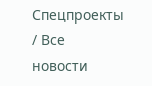Спецпроекты / Все новости